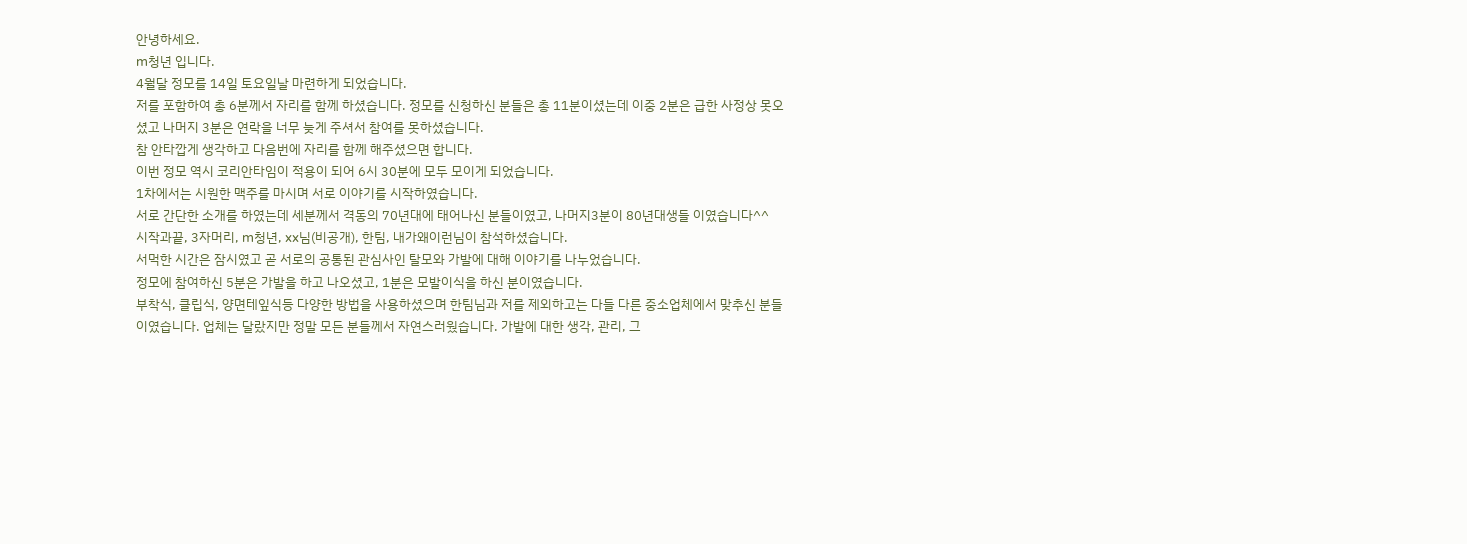안녕하세요.
m청년 입니다.
4월달 정모를 14일 토요일날 마련하게 되었습니다.
저를 포함하여 총 6분께서 자리를 함께 하셨습니다. 정모를 신청하신 분들은 총 11분이셨는데 이중 2분은 급한 사정상 못오셨고 나머지 3분은 연락을 너무 늦게 주셔서 참여를 못하셨습니다.
참 안타깝게 생각하고 다음번에 자리를 함께 해주셨으면 합니다.
이번 정모 역시 코리안타임이 적용이 되어 6시 30분에 모두 모이게 되었습니다.
1차에서는 시원한 맥주를 마시며 서로 이야기를 시작하였습니다.
서로 간단한 소개를 하였는데 세분께서 격동의 70년대에 태어나신 분들이였고, 나머지3분이 80년대생들 이였습니다^^
시작과끝, 3자머리, m청년, xx님(비공개), 한팀, 내가왜이런님이 참석하셨습니다.
서먹한 시간은 잠시였고 곧 서로의 공통된 관심사인 탈모와 가발에 대해 이야기를 나누었습니다.
정모에 참여하신 5분은 가발을 하고 나오셨고, 1분은 모발이식을 하신 분이였습니다.
부착식, 클립식, 양면테잎식등 다양한 방법을 사용하셨으며 한팀님과 저를 제외하고는 다들 다른 중소업체에서 맞추신 분들이였습니다. 업체는 달랐지만 정말 모든 분들께서 자연스러웠습니다. 가발에 대한 생각, 관리, 그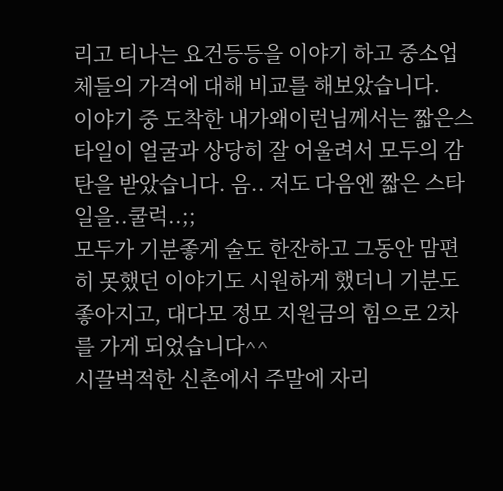리고 티나는 요건등등을 이야기 하고 중소업체들의 가격에 대해 비교를 해보았습니다.
이야기 중 도착한 내가왜이런님께서는 짧은스타일이 얼굴과 상당히 잘 어울려서 모두의 감탄을 받았습니다. 음.. 저도 다음엔 짧은 스타일을..쿨럭..;;
모두가 기분좋게 술도 한잔하고 그동안 맘편히 못했던 이야기도 시원하게 했더니 기분도 좋아지고, 대다모 정모 지원금의 힘으로 2차를 가게 되었습니다^^
시끌벅적한 신촌에서 주말에 자리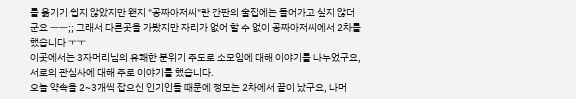를 옮기기 쉽지 않았지만 왠지 "공짜아저씨"란 간판의 술집에는 들어가고 싶지 않더군요 ㅡㅡ;; 그래서 다른곳을 가봤지만 자리가 없어 할 수 없이 공짜아저씨에서 2차를 했습니다 ㅜㅜ
이곳에서는 3자머리님의 유쾌한 분위기 주도로 소모임에 대해 이야기를 나누었구요, 서로의 관심사에 대해 주로 이야기를 했습니다.
오늘 약속을 2~3개씩 잡으신 인기인들 때문에 정모는 2차에서 끝이 났구요, 나머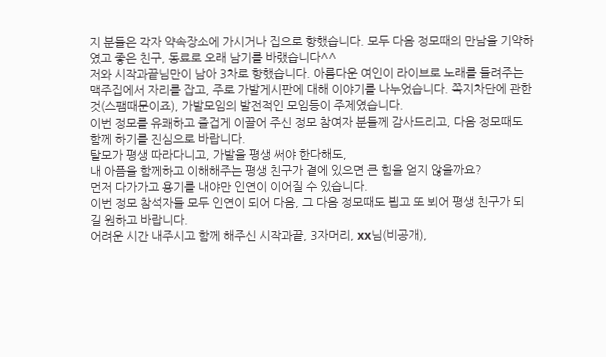지 분들은 각자 약속장소에 가시거나 집으로 향했습니다. 모두 다음 정모때의 만남을 기약하였고 좋은 친구, 동료로 오래 남기를 바랬습니다^^
저와 시작과끝님만이 남아 3차로 향했습니다. 아름다운 여인이 라이브로 노래를 들려주는 맥주집에서 자리를 잡고, 주로 가발게시판에 대해 이야기를 나누었습니다. 쪽지차단에 관한것(스팸때문이죠), 가발모임의 발전적인 모임등이 주제였습니다.
이번 정모를 유쾌하고 즐겁게 이끌어 주신 정모 참여자 분들께 감사드리고, 다음 정모때도 함께 하기를 진심으로 바랍니다.
탈모가 평생 따라다니고, 가발을 평생 써야 한다해도,
내 아픔을 함께하고 이해해주는 평생 친구가 곁에 있으면 큰 힘을 얻지 않을까요?
먼저 다가가고 용기를 내야만 인연이 이어질 수 있습니다.
이번 정모 참석자들 모두 인연이 되어 다음, 그 다음 정모때도 뵙고 또 뵈어 평생 친구가 되길 원하고 바랍니다.
어려운 시간 내주시고 함께 해주신 시작과끝, 3자머리, xx님(비공개),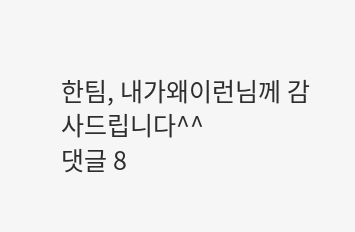한팀, 내가왜이런님께 감사드립니다^^
댓글 8